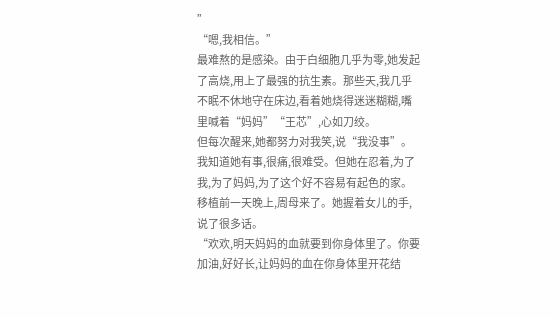”
“嗯,我相信。”
最难熬的是感染。由于白细胞几乎为零,她发起了高烧,用上了最强的抗生素。那些天,我几乎不眠不休地守在床边,看着她烧得迷迷糊糊,嘴里喊着“妈妈”“王芯”,心如刀绞。
但每次醒来,她都努力对我笑,说“我没事”。
我知道她有事,很痛,很难受。但她在忍着,为了我,为了妈妈,为了这个好不容易有起色的家。
移植前一天晚上,周母来了。她握着女儿的手,说了很多话。
“欢欢,明天妈妈的血就要到你身体里了。你要加油,好好长,让妈妈的血在你身体里开花结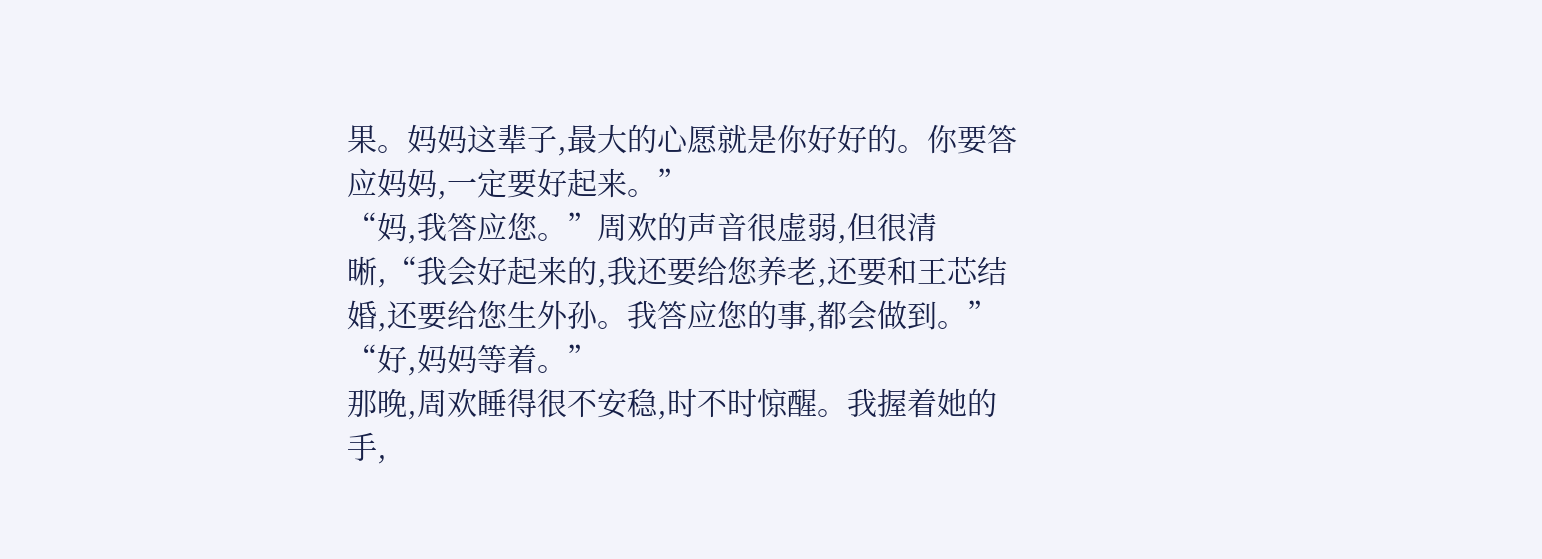果。妈妈这辈子,最大的心愿就是你好好的。你要答应妈妈,一定要好起来。”
“妈,我答应您。”周欢的声音很虚弱,但很清晰,“我会好起来的,我还要给您养老,还要和王芯结婚,还要给您生外孙。我答应您的事,都会做到。”
“好,妈妈等着。”
那晚,周欢睡得很不安稳,时不时惊醒。我握着她的手,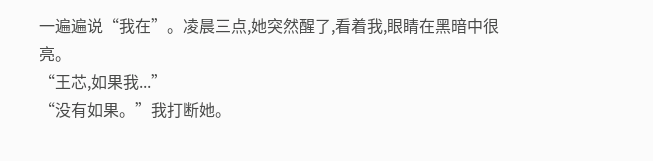一遍遍说“我在”。凌晨三点,她突然醒了,看着我,眼睛在黑暗中很亮。
“王芯,如果我...”
“没有如果。”我打断她。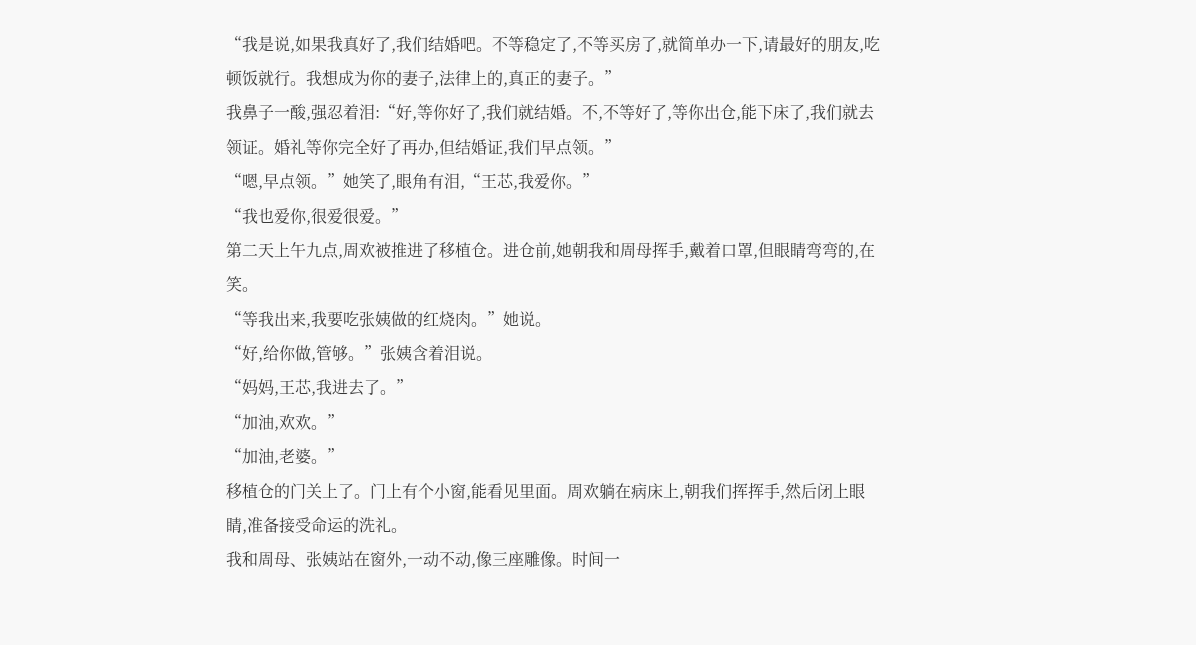“我是说,如果我真好了,我们结婚吧。不等稳定了,不等买房了,就简单办一下,请最好的朋友,吃顿饭就行。我想成为你的妻子,法律上的,真正的妻子。”
我鼻子一酸,强忍着泪:“好,等你好了,我们就结婚。不,不等好了,等你出仓,能下床了,我们就去领证。婚礼等你完全好了再办,但结婚证,我们早点领。”
“嗯,早点领。”她笑了,眼角有泪,“王芯,我爱你。”
“我也爱你,很爱很爱。”
第二天上午九点,周欢被推进了移植仓。进仓前,她朝我和周母挥手,戴着口罩,但眼睛弯弯的,在笑。
“等我出来,我要吃张姨做的红烧肉。”她说。
“好,给你做,管够。”张姨含着泪说。
“妈妈,王芯,我进去了。”
“加油,欢欢。”
“加油,老婆。”
移植仓的门关上了。门上有个小窗,能看见里面。周欢躺在病床上,朝我们挥挥手,然后闭上眼睛,准备接受命运的洗礼。
我和周母、张姨站在窗外,一动不动,像三座雕像。时间一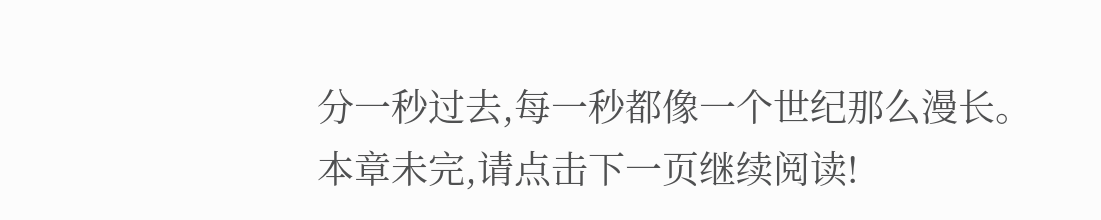分一秒过去,每一秒都像一个世纪那么漫长。
本章未完,请点击下一页继续阅读!